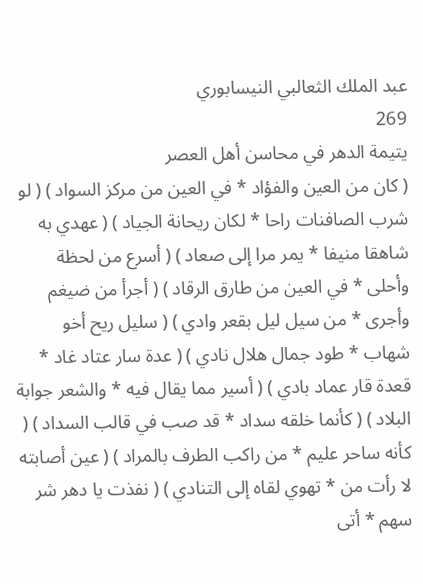عبد الملك الثعالبي النيسابوري
269
يتيمة الدهر في محاسن أهل العصر
( كان من العين والفؤاد * في العين من مركز السواد ) ( لو شرب الصافنات راحا * لكان ريحانة الجياد ) ( عهدي به شاهقا منيفا * يمر مرا إلى صعاد ) ( أسرع من لحظة وأحلى * في العين من طارق الرقاد ) ( أجرأ من ضيغم وأجرى * من سيل ليل بقعر وادي ) ( سليل ريح أخو شهاب * طود جمال هلال نادي ) ( عدة سار عتاد غاد * قعدة قار عماد بادي ) ( أسير مما يقال فيه * والشعر جوابة البلاد ) ( كأنما خلقه سداد * قد صب في قالب السداد ) ( كأنه ساحر عليم * من راكب الطرف بالمراد ) ( عين أصابته لا رأت من * تهوي لقاه إلى التنادي ) ( نفذت يا دهر شر سهم * أتى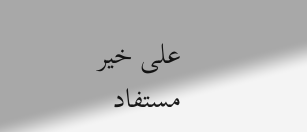على خير مستفاد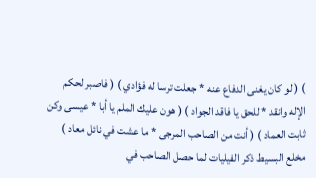) ( لو كان يغنى الدفاع عنه * جعلت ترسا له فؤادي ) ( فاصبر لحكم الإله وانقد * للحق يا فاقد الجواد ) ( هون عليك الملم يا أبا * عيسى وكن ثابت العماد ) ( أنت من الصاحب المرجى * ما عشت في نائل معاد ) مخلع البسيط ذكر الفيليات لما حصل الصاحب في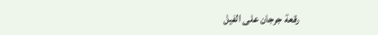رقعة جرجان على الفيل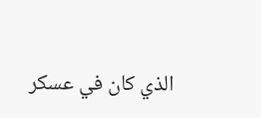الذي كان في عسكر